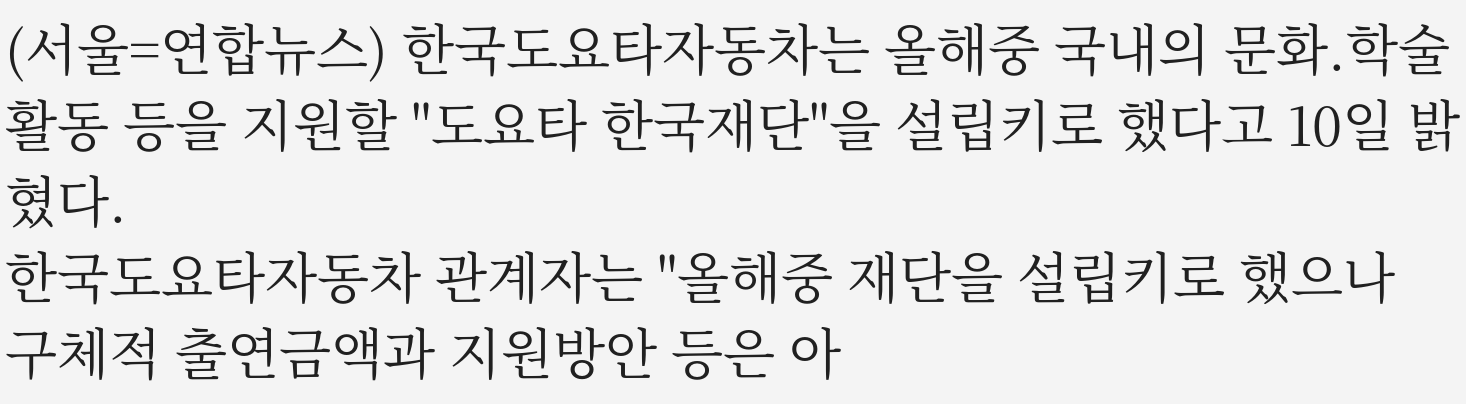(서울=연합뉴스) 한국도요타자동차는 올해중 국내의 문화.학술활동 등을 지원할 "도요타 한국재단"을 설립키로 했다고 10일 밝혔다.
한국도요타자동차 관계자는 "올해중 재단을 설립키로 했으나 구체적 출연금액과 지원방안 등은 아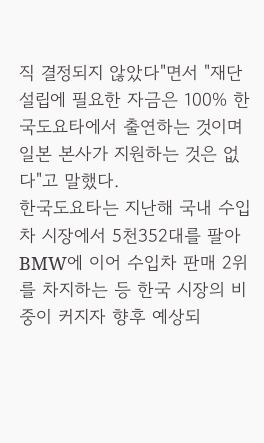직 결정되지 않았다"면서 "재단 설립에 필요한 자금은 100% 한국도요타에서 출연하는 것이며 일본 본사가 지원하는 것은 없다"고 말했다.
한국도요타는 지난해 국내 수입차 시장에서 5천352대를 팔아 BMW에 이어 수입차 판매 2위를 차지하는 등 한국 시장의 비중이 커지자 향후 예상되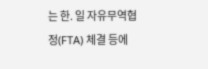는 한. 일 자유무역협정(FTA) 체결 등에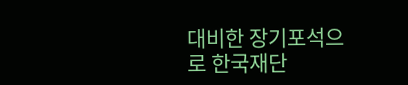대비한 장기포석으로 한국재단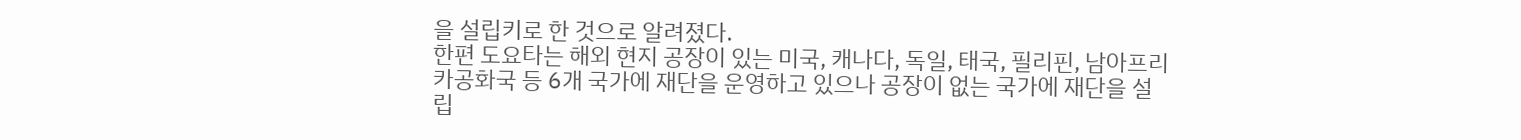을 설립키로 한 것으로 알려졌다.
한편 도요타는 해외 현지 공장이 있는 미국, 캐나다, 독일, 태국, 필리핀, 남아프리카공화국 등 6개 국가에 재단을 운영하고 있으나 공장이 없는 국가에 재단을 설립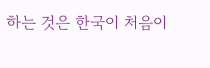하는 것은 한국이 처음이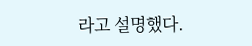라고 설명했다.